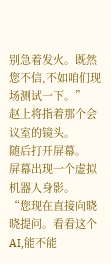别急着发火。既然您不信,不如咱们现场测试一下。”
赵上将指着那个会议室的镜头。
随后打开屏幕。
屏幕出现一个虚拟机器人身影。
“您现在直接向晓晓提问。看看这个AI,能不能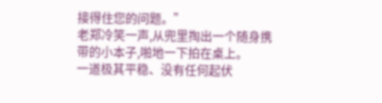接得住您的问题。”
老郑冷笑一声,从兜里掏出一个随身携带的小本子,啪地一下拍在桌上。
一道极其平稳、没有任何起伏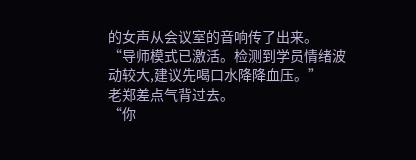的女声从会议室的音响传了出来。
“导师模式已激活。检测到学员情绪波动较大,建议先喝口水降降血压。”
老郑差点气背过去。
“你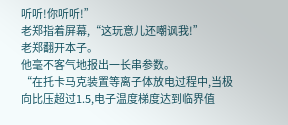听听!你听听!”
老郑指着屏幕,“这玩意儿还嘲讽我!”
老郑翻开本子。
他毫不客气地报出一长串参数。
“在托卡马克装置等离子体放电过程中,当极向比压超过1.5,电子温度梯度达到临界值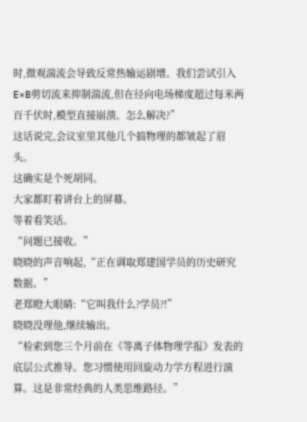时,微观湍流会导致反常热输运剧增。我们尝试引入E×B剪切流来抑制湍流,但在径向电场梯度超过每米两百千伏时,模型直接崩溃。怎么解决?”
这话说完,会议室里其他几个搞物理的都皱起了眉头。
这确实是个死胡同。
大家都盯着讲台上的屏幕。
等着看笑话。
“问题已接收。”
晓晓的声音响起,“正在调取郑建国学员的历史研究数据。”
老郑瞪大眼睛:“它叫我什么?学员?!”
晓晓没理他,继续输出。
“检索到您三个月前在《等离子体物理学报》发表的底层公式推导。您习惯使用回旋动力学方程进行演算。这是非常经典的人类思维路径。”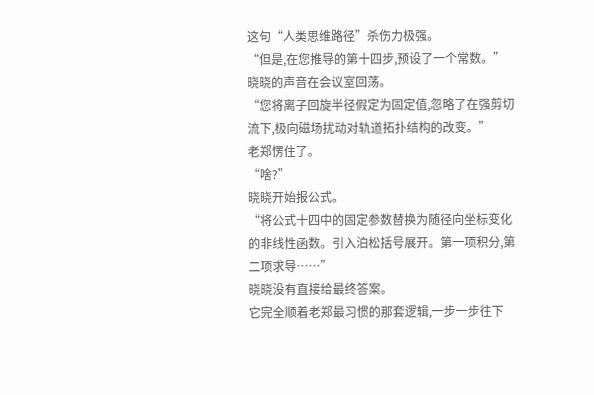这句“人类思维路径”杀伤力极强。
“但是,在您推导的第十四步,预设了一个常数。”
晓晓的声音在会议室回荡。
“您将离子回旋半径假定为固定值,忽略了在强剪切流下,极向磁场扰动对轨道拓扑结构的改变。”
老郑愣住了。
“啥?”
晓晓开始报公式。
“将公式十四中的固定参数替换为随径向坐标变化的非线性函数。引入泊松括号展开。第一项积分,第二项求导……”
晓晓没有直接给最终答案。
它完全顺着老郑最习惯的那套逻辑,一步一步往下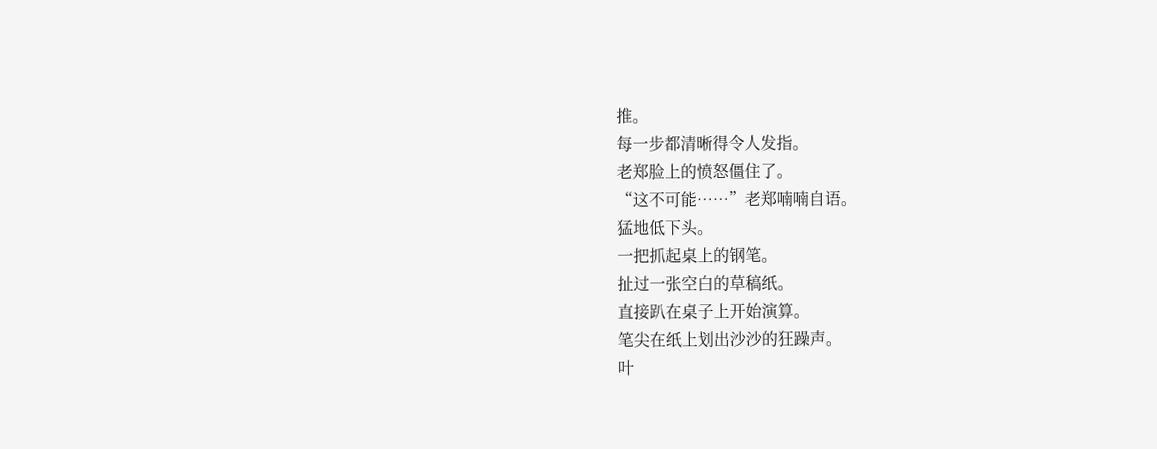推。
每一步都清晰得令人发指。
老郑脸上的愤怒僵住了。
“这不可能……”老郑喃喃自语。
猛地低下头。
一把抓起桌上的钢笔。
扯过一张空白的草稿纸。
直接趴在桌子上开始演算。
笔尖在纸上划出沙沙的狂躁声。
叶